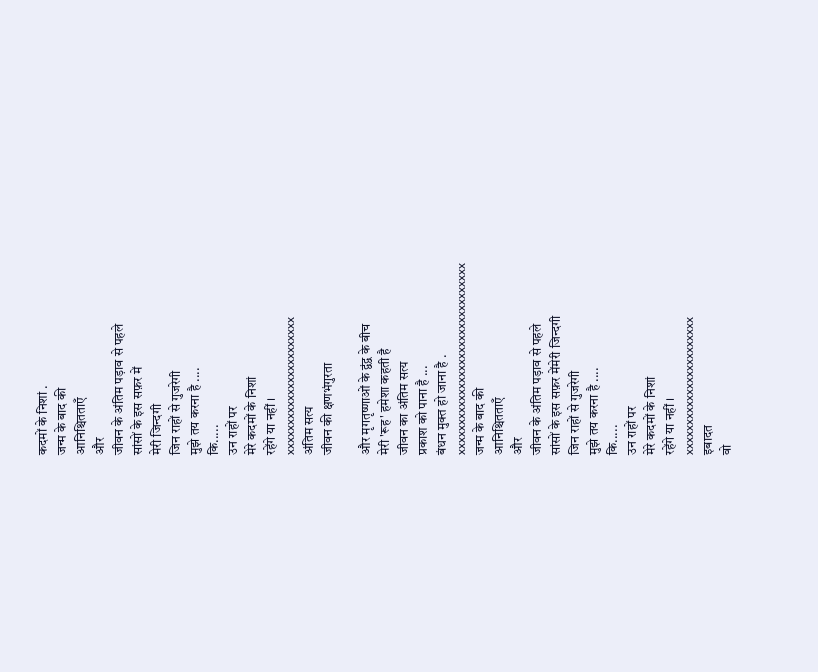कदमों के निशां .
जन्म के बाद की
आनिश्चितताएँ
और
जीवन के अंतिम पड़ाव से पहले
सांसों के इस सफ़र में
मेरी जिन्दगी
जिन राहों से गुजरेगी
मुझे तय करना है ....
कि.....
उन राहों पर
मेरे कदमों के निशां
रहेंगे या नहीं ।
xxxxxxxxxxxxxxxxxxxxxxx
अंतिम सत्य
जीवन की क्षणभंगुरता

और मृगतृष्णाओं के द्वंद्व के बीच
मेरी 'रूह' हमेशा कहती है
जीवन का अंतिम सत्य
प्रकाश को पाना है ...
बंधन मुक्त हो जाना है .
xxxxxxxxxxxxxxxxxxxxxxxxxxxxxxxx
जन्म के बाद की
आनिश्चितताएँ
और
जीवन के अंतिम पड़ाव से पहले
सांसों के इस सफ़र मेंमेरी जिन्दगी
जिन राहों से गुजरेगी
मुझे तय करना है ....
कि.....
उन राहों पर
मेरे कदमों के निशां
रहेंगे या नहीं ।
xxxxxxxxxxxxxxxxxxxxxxx
इबादत
वो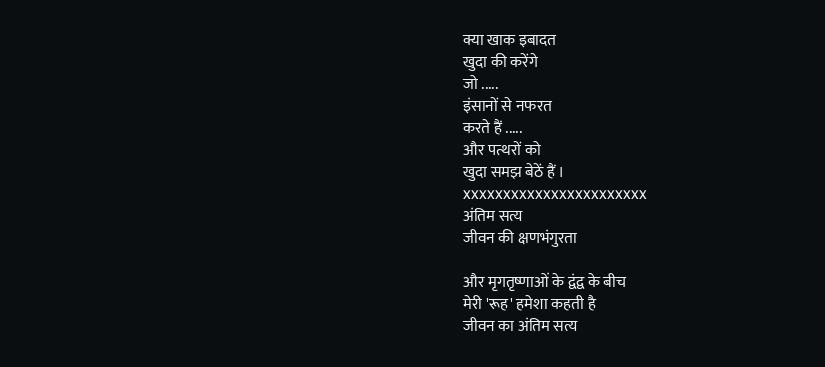क्या खाक इबादत
खुदा की करेंगे
जो .....
इंसानों से नफरत
करते हैं .....
और पत्थरों को
खुदा समझ बेठें हैं ।
xxxxxxxxxxxxxxxxxxxxxxx
अंतिम सत्य
जीवन की क्षणभंगुरता

और मृगतृष्णाओं के द्वंद्व के बीच
मेरी 'रूह' हमेशा कहती है
जीवन का अंतिम सत्य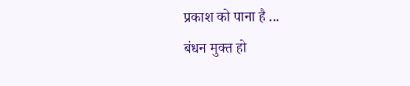प्रकाश को पाना है ...
बंधन मुक्त हो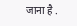जाना है .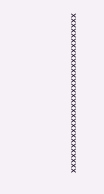xxxxxxxxxxxxxxxxxxxxxxxxxxxxxxxx